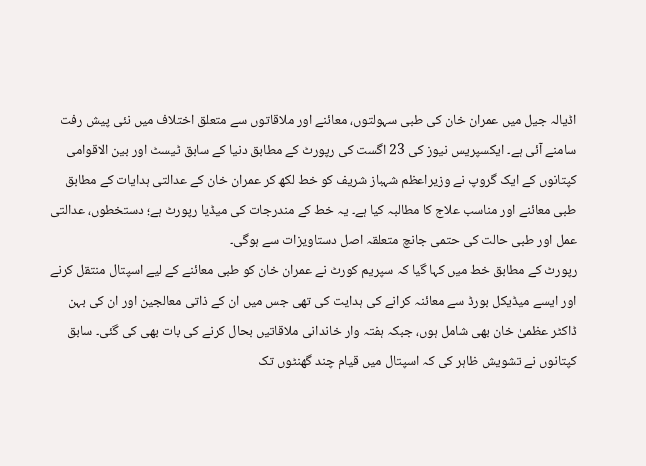اڈیالہ جیل میں عمران خان کی طبی سہولتوں، معائنے اور ملاقاتوں سے متعلق اختلاف میں نئی پیش رفت سامنے آئی ہے۔ ایکسپریس نیوز کی 23 اگست کی رپورٹ کے مطابق دنیا کے سابق ٹیسٹ اور بین الاقوامی کپتانوں کے ایک گروپ نے وزیراعظم شہباز شریف کو خط لکھ کر عمران خان کے عدالتی ہدایات کے مطابق طبی معائنے اور مناسب علاج کا مطالبہ کیا ہے۔ یہ خط کے مندرجات کی میڈیا رپورٹ ہے؛ دستخطوں، عدالتی عمل اور طبی حالت کی حتمی جانچ متعلقہ اصل دستاویزات سے ہوگی۔
رپورٹ کے مطابق خط میں کہا گیا کہ سپریم کورٹ نے عمران خان کو طبی معائنے کے لیے اسپتال منتقل کرنے اور ایسے میڈیکل بورڈ سے معائنہ کرانے کی ہدایت کی تھی جس میں ان کے ذاتی معالجین اور ان کی بہن ڈاکٹر عظمیٰ خان بھی شامل ہوں، جبکہ ہفتہ وار خاندانی ملاقاتیں بحال کرنے کی بات بھی کی گئی۔ سابق کپتانوں نے تشویش ظاہر کی کہ اسپتال میں قیام چند گھنٹوں تک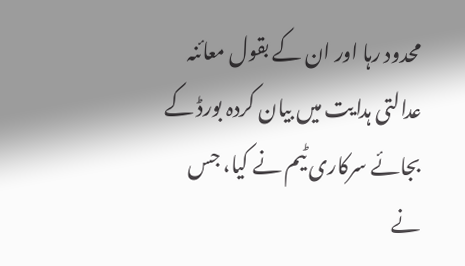محدود رہا اور ان کے بقول معائنہ عدالتی ہدایت میں بیان کردہ بورڈ کے بجائے سرکاری ٹیم نے کیا، جس نے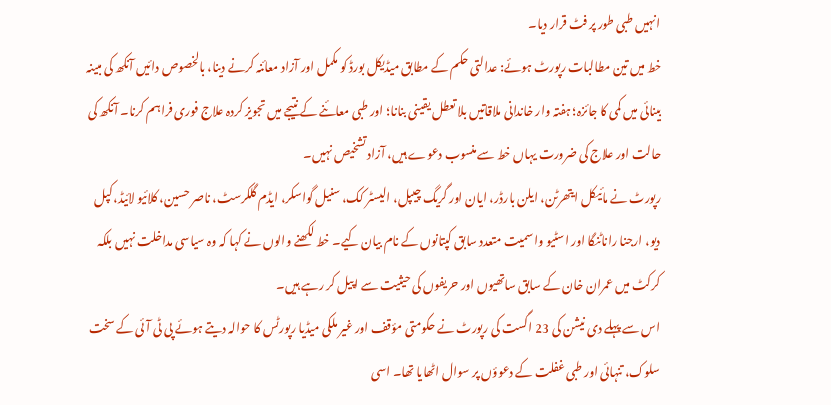انہیں طبی طور پر فٹ قرار دیا۔
خط میں تین مطالبات رپورٹ ہوئے: عدالتی حکم کے مطابق میڈیکل بورڈ کو مکمل اور آزاد معائنہ کرنے دینا، بالخصوص دائیں آنکھ کی مبینہ بینائی میں کمی کا جائزہ؛ ہفتہ وار خاندانی ملاقاتیں بلا تعطل یقینی بنانا؛ اور طبی معائنے کے نتیجے میں تجویز کردہ علاج فوری فراہم کرنا۔ آنکھ کی حالت اور علاج کی ضرورت یہاں خط سے منسوب دعوے ہیں، آزاد تشخیص نہیں۔
رپورٹ نے مائیکل ایتھرٹن، ایلن بارڈر، ایان اور گریگ چیپل، الیسٹر کک، سنیل گواسکر، ایڈم گلکرسٹ، ناصر حسین، کلائیو لائیڈ، کپل دیو، ارجنا راناٹنگا اور اسٹیو وا سمیت متعدد سابق کپتانوں کے نام بیان کیے۔ خط لکھنے والوں نے کہا کہ وہ سیاسی مداخلت نہیں بلکہ کرکٹ میں عمران خان کے سابق ساتھیوں اور حریفوں کی حیثیت سے اپیل کر رہے ہیں۔
اس سے پہلے دی نیشن کی 23 اگست کی رپورٹ نے حکومتی مؤقف اور غیر ملکی میڈیا رپورٹس کا حوالہ دیتے ہوئے پی ٹی آئی کے سخت سلوک، تنہائی اور طبی غفلت کے دعوؤں پر سوال اٹھایا تھا۔ اسی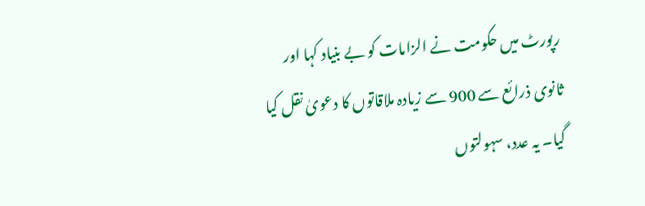رپورٹ میں حکومت نے الزامات کو بے بنیاد کہا اور ثانوی ذرائع سے 900 سے زیادہ ملاقاتوں کا دعویٰ نقل کیا گیا۔ یہ عدد، سہولتوں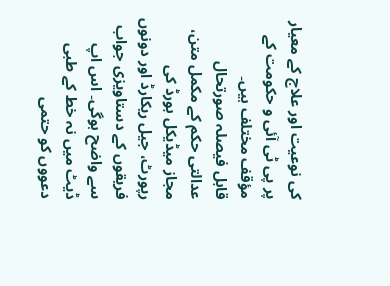کی نوعیت اور علاج کے معیار پر پی ٹی آئی و حکومت کے مؤقف مختلف ہیں۔
قابل فیصلہ صورتحال عدالتی حکم کے مکمل متن، مجاز میڈیکل بورڈ کی رپورٹ، جیل ریکارڈ اور دونوں فریقوں کے دستاویزی جواب سے واضح ہوگی۔ اس اپ ڈیٹ میں نہ خط کے طبی دعووں کو حتمی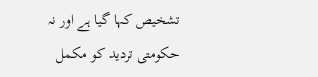تشخیص کہا گیا ہے اور نہ حکومتی تردید کو مکمل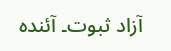آزاد ثبوت۔ آئندہ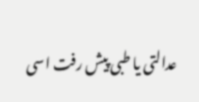عدالتی یا طبی پیش رفت اسی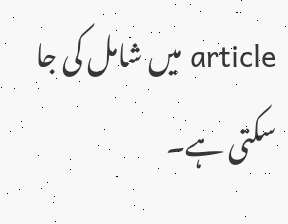article میں شامل کی جا سکتی ہے۔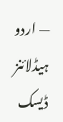— اردو ہیڈلائنز ڈیسک